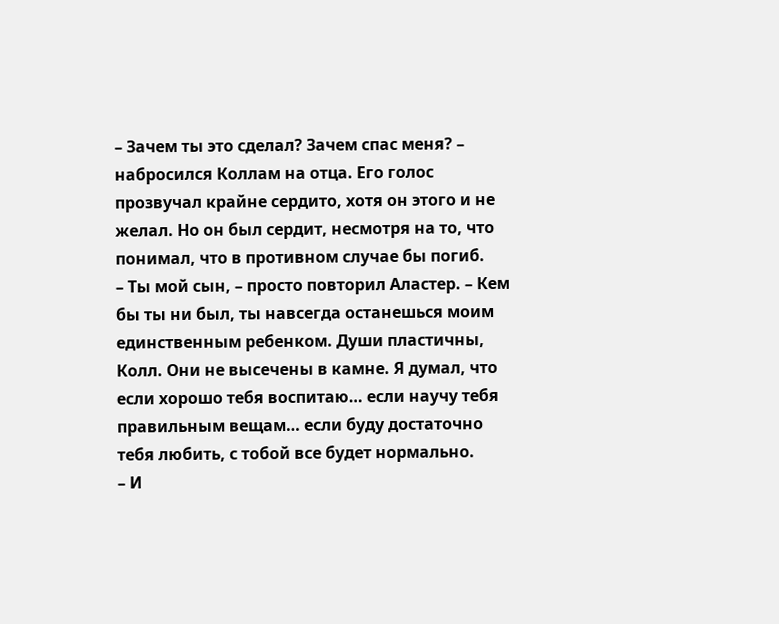– Зачем ты это сделал? Зачем спас меня? – набросился Коллам на отца. Его голос прозвучал крайне сердито, хотя он этого и не желал. Но он был сердит, несмотря на то, что понимал, что в противном случае бы погиб.
– Ты мой сын, – просто повторил Аластер. – Кем бы ты ни был, ты навсегда останешься моим единственным ребенком. Души пластичны, Колл. Они не высечены в камне. Я думал, что если хорошо тебя воспитаю… если научу тебя правильным вещам… если буду достаточно тебя любить, с тобой все будет нормально.
– И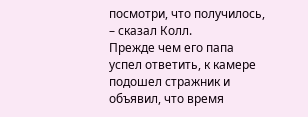посмотри, что получилось, – сказал Колл.
Прежде чем его папа успел ответить, к камере подошел стражник и объявил, что время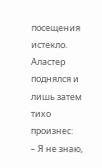посещения истекло. Аластер поднялся и лишь затем тихо произнес:
– Я не знаю,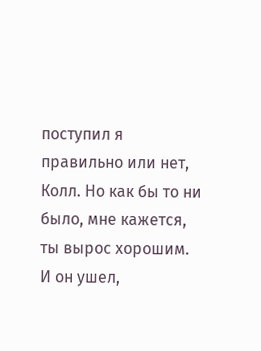поступил я правильно или нет, Колл. Но как бы то ни было, мне кажется, ты вырос хорошим.
И он ушел,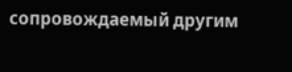сопровождаемый другим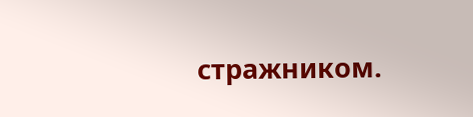стражником.